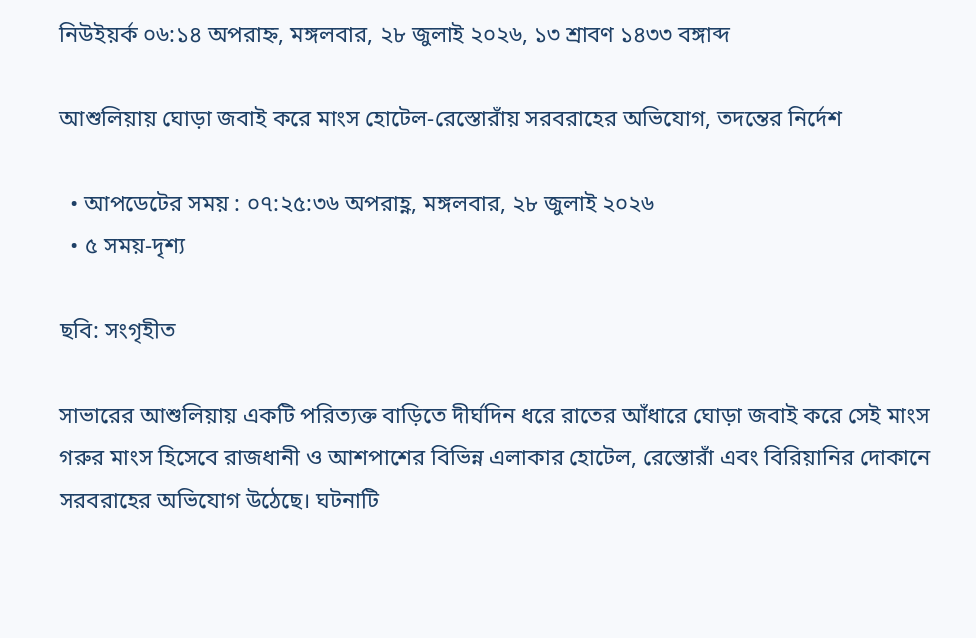নিউইয়র্ক ০৬:১৪ অপরাহ্ন, মঙ্গলবার, ২৮ জুলাই ২০২৬, ১৩ শ্রাবণ ১৪৩৩ বঙ্গাব্দ

আশুলিয়ায় ঘোড়া জবাই করে মাংস হোটেল-রেস্তোরাঁয় সরবরাহের অভিযোগ, তদন্তের নির্দেশ

  • আপডেটের সময় : ০৭:২৫:৩৬ অপরাহ্ণ, মঙ্গলবার, ২৮ জুলাই ২০২৬
  • ৫ সময়-দৃশ্য

ছবি: সংগৃহীত

সাভারের আশুলিয়ায় একটি পরিত্যক্ত বাড়িতে দীর্ঘদিন ধরে রাতের আঁধারে ঘোড়া জবাই করে সেই মাংস গরুর মাংস হিসেবে রাজধানী ও আশপাশের বিভিন্ন এলাকার হোটেল, রেস্তোরাঁ এবং বিরিয়ানির দোকানে সরবরাহের অভিযোগ উঠেছে। ঘটনাটি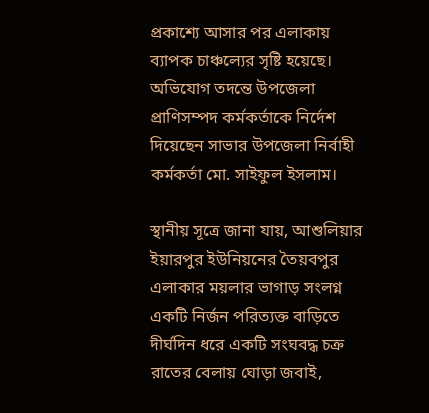প্রকাশ্যে আসার পর এলাকায় ব্যাপক চাঞ্চল্যের সৃষ্টি হয়েছে। অভিযোগ তদন্তে উপজেলা প্রাণিসম্পদ কর্মকর্তাকে নির্দেশ দিয়েছেন সাভার উপজেলা নির্বাহী কর্মকর্তা মো. সাইফুল ইসলাম।

স্থানীয় সূত্রে জানা যায়, আশুলিয়ার ইয়ারপুর ইউনিয়নের তৈয়বপুর এলাকার ময়লার ভাগাড় সংলগ্ন একটি নির্জন পরিত্যক্ত বাড়িতে দীর্ঘদিন ধরে একটি সংঘবদ্ধ চক্র রাতের বেলায় ঘোড়া জবাই,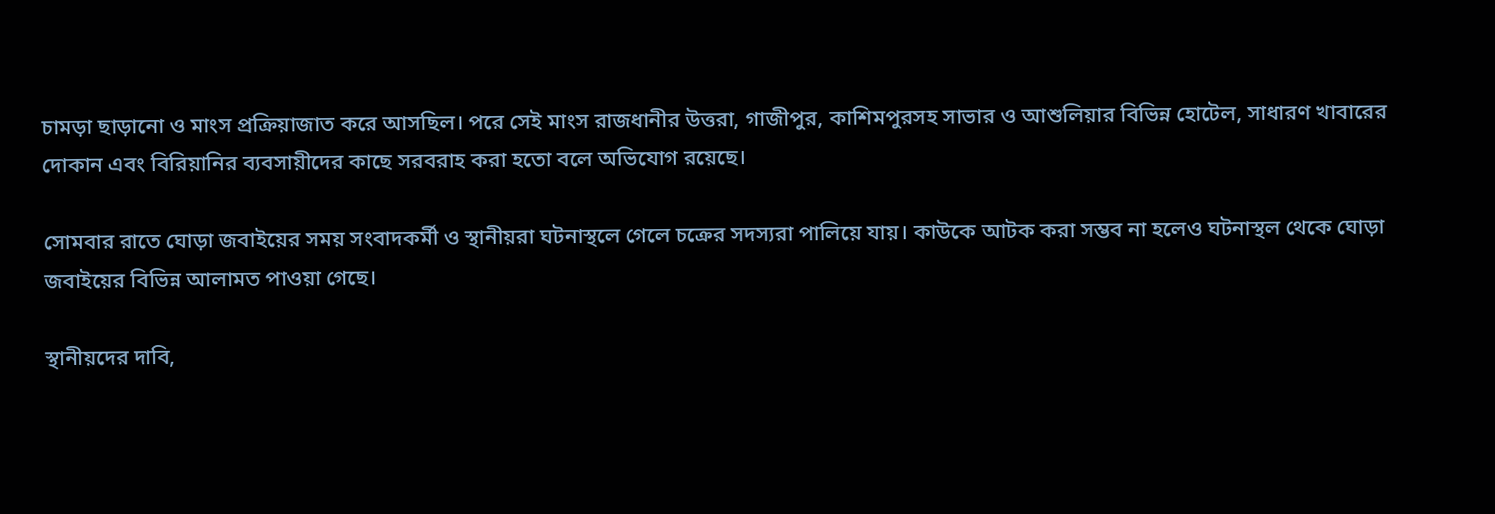চামড়া ছাড়ানো ও মাংস প্রক্রিয়াজাত করে আসছিল। পরে সেই মাংস রাজধানীর উত্তরা, গাজীপুর, কাশিমপুরসহ সাভার ও আশুলিয়ার বিভিন্ন হোটেল, সাধারণ খাবারের দোকান এবং বিরিয়ানির ব্যবসায়ীদের কাছে সরবরাহ করা হতো বলে অভিযোগ রয়েছে।

সোমবার রাতে ঘোড়া জবাইয়ের সময় সংবাদকর্মী ও স্থানীয়রা ঘটনাস্থলে গেলে চক্রের সদস্যরা পালিয়ে যায়। কাউকে আটক করা সম্ভব না হলেও ঘটনাস্থল থেকে ঘোড়া জবাইয়ের বিভিন্ন আলামত পাওয়া গেছে।

স্থানীয়দের দাবি,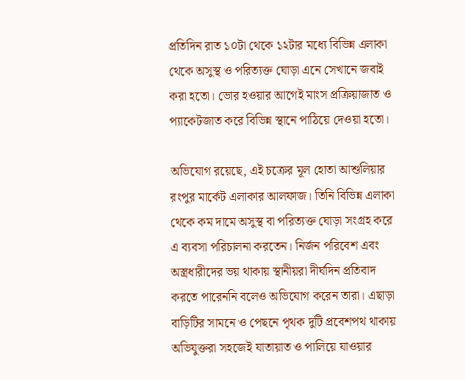প্রতিদিন রাত ১০টা থেকে ১২টার মধ্যে বিভিন্ন এলাকা থেকে অসুস্থ ও পরিত্যক্ত ঘোড়া এনে সেখানে জবাই করা হতো। ভোর হওয়ার আগেই মাংস প্রক্রিয়াজাত ও প্যাকেটজাত করে বিভিন্ন স্থানে পাঠিয়ে দেওয়া হতো।

অভিযোগ রয়েছে, এই চক্রের মূল হোতা আশুলিয়ার রংপুর মার্কেট এলাকার আলফাজ। তিনি বিভিন্ন এলাকা থেকে কম দামে অসুস্থ বা পরিত্যক্ত ঘোড়া সংগ্রহ করে এ ব্যবসা পরিচালনা করতেন। নির্জন পরিবেশ এবং অস্ত্রধারীদের ভয় থাকায় স্থানীয়রা দীর্ঘদিন প্রতিবাদ করতে পারেননি বলেও অভিযোগ করেন তারা। এছাড়া বাড়িটির সামনে ও পেছনে পৃথক দুটি প্রবেশপথ থাকায় অভিযুক্তরা সহজেই যাতায়াত ও পালিয়ে যাওয়ার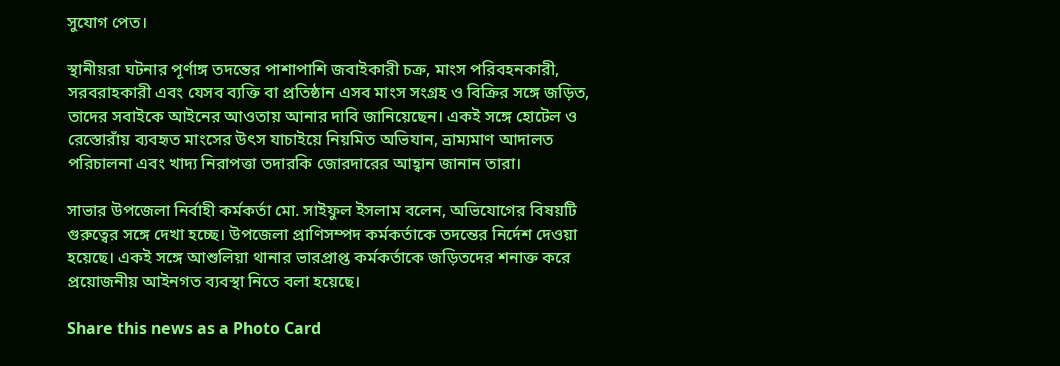সুযোগ পেত।

স্থানীয়রা ঘটনার পূর্ণাঙ্গ তদন্তের পাশাপাশি জবাইকারী চক্র, মাংস পরিবহনকারী, সরবরাহকারী এবং যেসব ব্যক্তি বা প্রতিষ্ঠান এসব মাংস সংগ্রহ ও বিক্রির সঙ্গে জড়িত, তাদের সবাইকে আইনের আওতায় আনার দাবি জানিয়েছেন। একই সঙ্গে হোটেল ও রেস্তোরাঁয় ব্যবহৃত মাংসের উৎস যাচাইয়ে নিয়মিত অভিযান, ভ্রাম্যমাণ আদালত পরিচালনা এবং খাদ্য নিরাপত্তা তদারকি জোরদারের আহ্বান জানান তারা।

সাভার উপজেলা নির্বাহী কর্মকর্তা মো. সাইফুল ইসলাম বলেন, অভিযোগের বিষয়টি গুরুত্বের সঙ্গে দেখা হচ্ছে। উপজেলা প্রাণিসম্পদ কর্মকর্তাকে তদন্তের নির্দেশ দেওয়া হয়েছে। একই সঙ্গে আশুলিয়া থানার ভারপ্রাপ্ত কর্মকর্তাকে জড়িতদের শনাক্ত করে প্রয়োজনীয় আইনগত ব্যবস্থা নিতে বলা হয়েছে।

Share this news as a Photo Card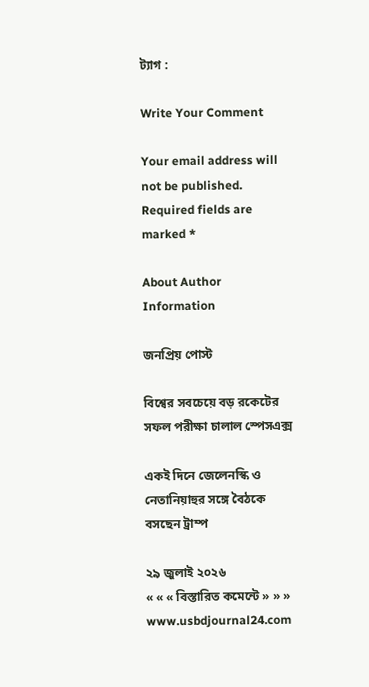ট্যাগ :

Write Your Comment

Your email address will not be published. Required fields are marked *

About Author Information

জনপ্রিয় পোস্ট

বিশ্বের সবচেয়ে বড় রকেটের সফল পরীক্ষা চালাল স্পেসএক্স

একই দিনে জেলেনস্কি ও নেতানিয়াহুর সঙ্গে বৈঠকে বসছেন ট্রাম্প

২৯ জুলাই ২০২৬
« « « বিস্তারিত কমেন্টে » » »
www.usbdjournal24.com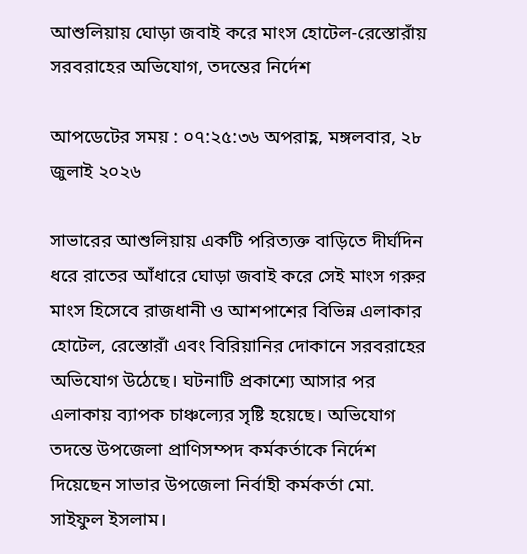আশুলিয়ায় ঘোড়া জবাই করে মাংস হোটেল-রেস্তোরাঁয় সরবরাহের অভিযোগ, তদন্তের নির্দেশ

আপডেটের সময় : ০৭:২৫:৩৬ অপরাহ্ণ, মঙ্গলবার, ২৮ জুলাই ২০২৬

সাভারের আশুলিয়ায় একটি পরিত্যক্ত বাড়িতে দীর্ঘদিন ধরে রাতের আঁধারে ঘোড়া জবাই করে সেই মাংস গরুর মাংস হিসেবে রাজধানী ও আশপাশের বিভিন্ন এলাকার হোটেল, রেস্তোরাঁ এবং বিরিয়ানির দোকানে সরবরাহের অভিযোগ উঠেছে। ঘটনাটি প্রকাশ্যে আসার পর এলাকায় ব্যাপক চাঞ্চল্যের সৃষ্টি হয়েছে। অভিযোগ তদন্তে উপজেলা প্রাণিসম্পদ কর্মকর্তাকে নির্দেশ দিয়েছেন সাভার উপজেলা নির্বাহী কর্মকর্তা মো. সাইফুল ইসলাম।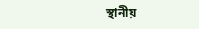স্থানীয়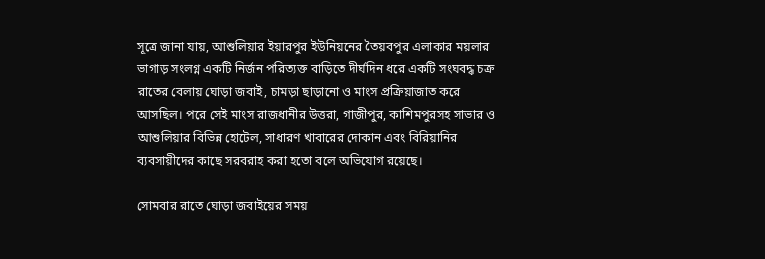সূত্রে জানা যায়, আশুলিয়ার ইয়ারপুর ইউনিয়নের তৈয়বপুর এলাকার ময়লার ভাগাড় সংলগ্ন একটি নির্জন পরিত্যক্ত বাড়িতে দীর্ঘদিন ধরে একটি সংঘবদ্ধ চক্র রাতের বেলায় ঘোড়া জবাই, চামড়া ছাড়ানো ও মাংস প্রক্রিয়াজাত করে আসছিল। পরে সেই মাংস রাজধানীর উত্তরা, গাজীপুর, কাশিমপুরসহ সাভার ও আশুলিয়ার বিভিন্ন হোটেল, সাধারণ খাবারের দোকান এবং বিরিয়ানির ব্যবসায়ীদের কাছে সরবরাহ করা হতো বলে অভিযোগ রয়েছে।

সোমবার রাতে ঘোড়া জবাইয়ের সময়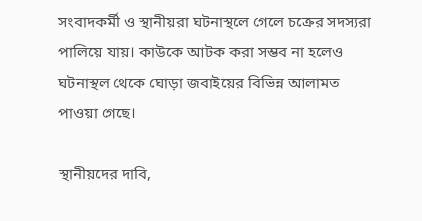সংবাদকর্মী ও স্থানীয়রা ঘটনাস্থলে গেলে চক্রের সদস্যরা পালিয়ে যায়। কাউকে আটক করা সম্ভব না হলেও ঘটনাস্থল থেকে ঘোড়া জবাইয়ের বিভিন্ন আলামত পাওয়া গেছে।

স্থানীয়দের দাবি,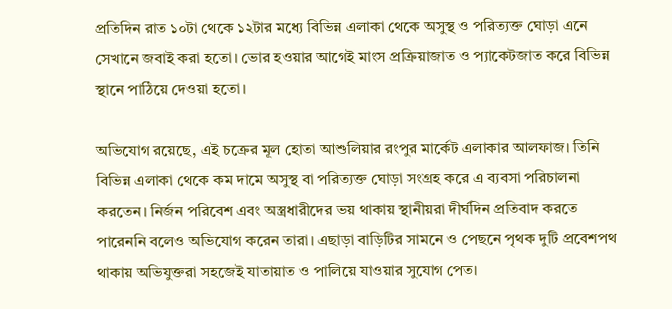প্রতিদিন রাত ১০টা থেকে ১২টার মধ্যে বিভিন্ন এলাকা থেকে অসুস্থ ও পরিত্যক্ত ঘোড়া এনে সেখানে জবাই করা হতো। ভোর হওয়ার আগেই মাংস প্রক্রিয়াজাত ও প্যাকেটজাত করে বিভিন্ন স্থানে পাঠিয়ে দেওয়া হতো।

অভিযোগ রয়েছে, এই চক্রের মূল হোতা আশুলিয়ার রংপুর মার্কেট এলাকার আলফাজ। তিনি বিভিন্ন এলাকা থেকে কম দামে অসুস্থ বা পরিত্যক্ত ঘোড়া সংগ্রহ করে এ ব্যবসা পরিচালনা করতেন। নির্জন পরিবেশ এবং অস্ত্রধারীদের ভয় থাকায় স্থানীয়রা দীর্ঘদিন প্রতিবাদ করতে পারেননি বলেও অভিযোগ করেন তারা। এছাড়া বাড়িটির সামনে ও পেছনে পৃথক দুটি প্রবেশপথ থাকায় অভিযুক্তরা সহজেই যাতায়াত ও পালিয়ে যাওয়ার সুযোগ পেত।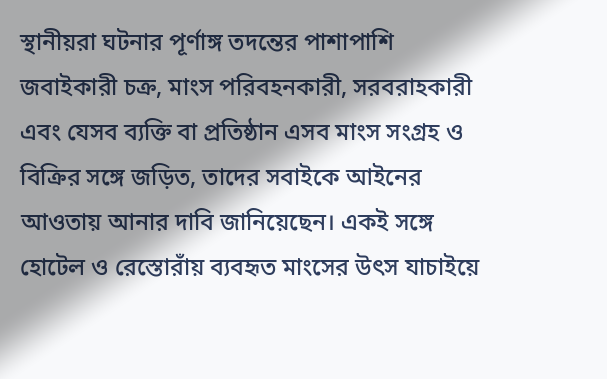স্থানীয়রা ঘটনার পূর্ণাঙ্গ তদন্তের পাশাপাশি জবাইকারী চক্র, মাংস পরিবহনকারী, সরবরাহকারী এবং যেসব ব্যক্তি বা প্রতিষ্ঠান এসব মাংস সংগ্রহ ও বিক্রির সঙ্গে জড়িত, তাদের সবাইকে আইনের আওতায় আনার দাবি জানিয়েছেন। একই সঙ্গে হোটেল ও রেস্তোরাঁয় ব্যবহৃত মাংসের উৎস যাচাইয়ে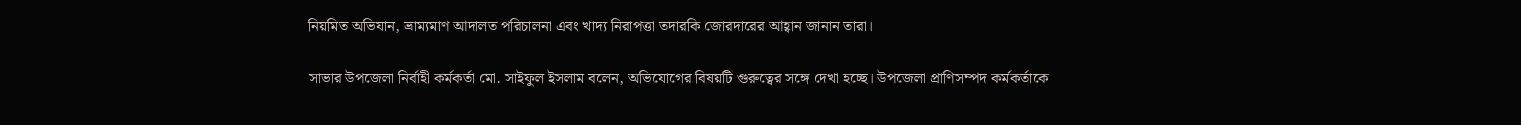নিয়মিত অভিযান, ভ্রাম্যমাণ আদালত পরিচালনা এবং খাদ্য নিরাপত্তা তদারকি জোরদারের আহ্বান জানান তারা।

সাভার উপজেলা নির্বাহী কর্মকর্তা মো. সাইফুল ইসলাম বলেন, অভিযোগের বিষয়টি গুরুত্বের সঙ্গে দেখা হচ্ছে। উপজেলা প্রাণিসম্পদ কর্মকর্তাকে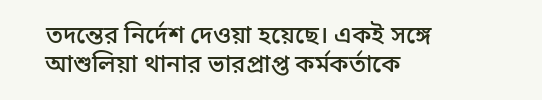তদন্তের নির্দেশ দেওয়া হয়েছে। একই সঙ্গে আশুলিয়া থানার ভারপ্রাপ্ত কর্মকর্তাকে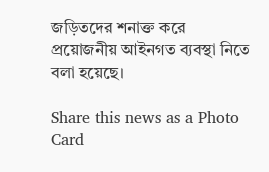জড়িতদের শনাক্ত করে প্রয়োজনীয় আইনগত ব্যবস্থা নিতে বলা হয়েছে।

Share this news as a Photo Card